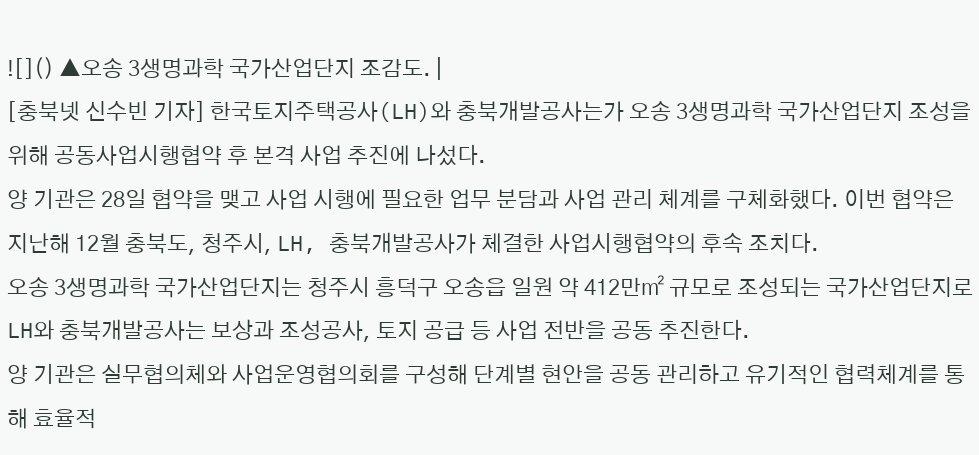![]() ▲오송 3생명과학 국가산업단지 조감도. |
[충북넷 신수빈 기자] 한국토지주택공사(LH)와 충북개발공사는가 오송 3생명과학 국가산업단지 조성을 위해 공동사업시행협약 후 본격 사업 추진에 나섰다.
양 기관은 28일 협약을 맺고 사업 시행에 필요한 업무 분담과 사업 관리 체계를 구체화했다. 이번 협약은 지난해 12월 충북도, 청주시, LH, 충북개발공사가 체결한 사업시행협약의 후속 조치다.
오송 3생명과학 국가산업단지는 청주시 흥덕구 오송읍 일원 약 412만㎡ 규모로 조성되는 국가산업단지로 LH와 충북개발공사는 보상과 조성공사, 토지 공급 등 사업 전반을 공동 추진한다.
양 기관은 실무협의체와 사업운영협의회를 구성해 단계별 현안을 공동 관리하고 유기적인 협력체계를 통해 효율적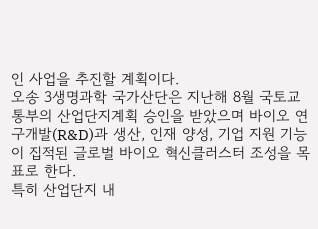인 사업을 추진할 계획이다.
오송 3생명과학 국가산단은 지난해 8월 국토교통부의 산업단지계획 승인을 받았으며 바이오 연구개발(R&D)과 생산, 인재 양성, 기업 지원 기능이 집적된 글로벌 바이오 혁신클러스터 조성을 목표로 한다.
특히 산업단지 내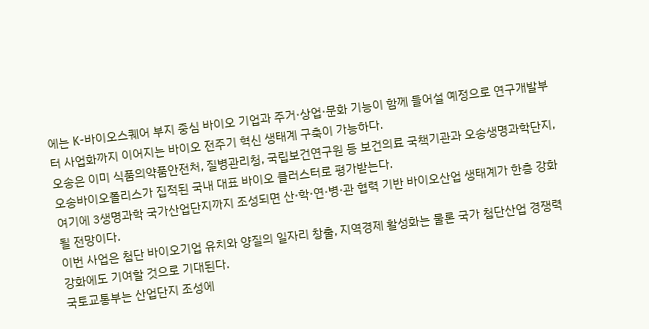에는 K-바이오스퀘어 부지 중심 바이오 기업과 주거·상업·문화 기능이 함께 들어설 예정으로 연구개발부터 사업화까지 이어지는 바이오 전주기 혁신 생태계 구축이 가능하다.
오송은 이미 식품의약품안전처, 질병관리청, 국립보건연구원 등 보건의료 국책기관과 오송생명과학단지, 오송바이오폴리스가 집적된 국내 대표 바이오 클러스터로 평가받는다.
여기에 3생명과학 국가산업단지까지 조성되면 산·학·연·병·관 협력 기반 바이오산업 생태계가 한층 강화될 전망이다.
이번 사업은 첨단 바이오기업 유치와 양질의 일자리 창출, 지역경제 활성화는 물론 국가 첨단산업 경쟁력 강화에도 기여할 것으로 기대된다.
국토교통부는 산업단지 조성에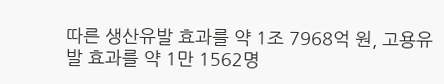따른 생산유발 효과를 약 1조 7968억 원, 고용유발 효과를 약 1만 1562명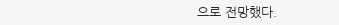으로 전망했다.